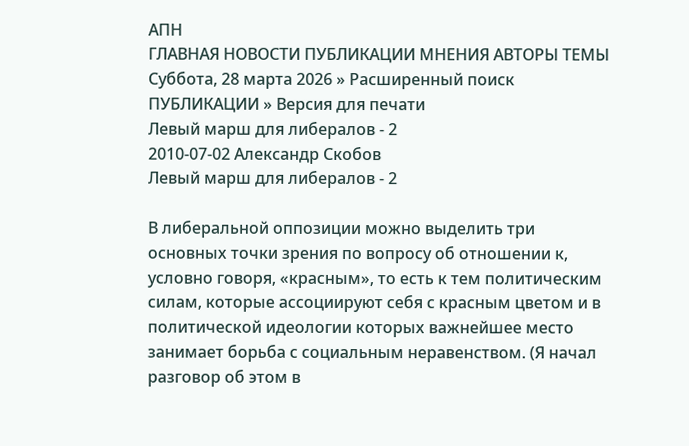АПН
ГЛАВНАЯ НОВОСТИ ПУБЛИКАЦИИ МНЕНИЯ АВТОРЫ ТЕМЫ
Суббота, 28 марта 2026 » Расширенный поиск
ПУБЛИКАЦИИ » Версия для печати
Левый марш для либералов - 2
2010-07-02 Александр Скобов
Левый марш для либералов - 2

В либеральной оппозиции можно выделить три основных точки зрения по вопросу об отношении к, условно говоря, «красным», то есть к тем политическим силам, которые ассоциируют себя с красным цветом и в политической идеологии которых важнейшее место занимает борьба с социальным неравенством. (Я начал разговор об этом в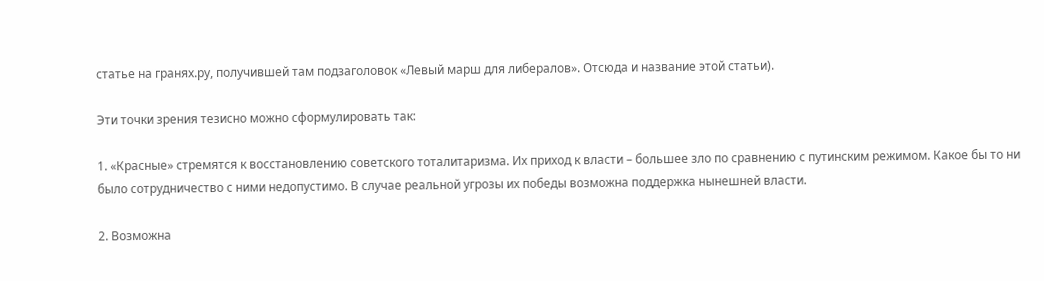статье на гранях.ру, получившей там подзаголовок «Левый марш для либералов». Отсюда и название этой статьи).

Эти точки зрения тезисно можно сформулировать так:

1. «Красные» стремятся к восстановлению советского тоталитаризма. Их приход к власти – большее зло по сравнению с путинским режимом. Какое бы то ни было сотрудничество с ними недопустимо. В случае реальной угрозы их победы возможна поддержка нынешней власти.

2. Возможна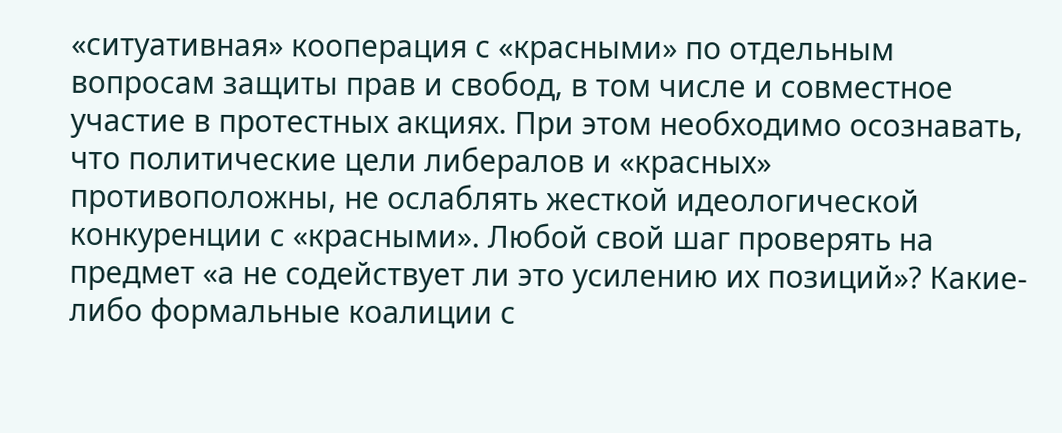«ситуативная» кооперация с «красными» по отдельным вопросам защиты прав и свобод, в том числе и совместное участие в протестных акциях. При этом необходимо осознавать, что политические цели либералов и «красных» противоположны, не ослаблять жесткой идеологической конкуренции с «красными». Любой свой шаг проверять на предмет «а не содействует ли это усилению их позиций»? Какие-либо формальные коалиции с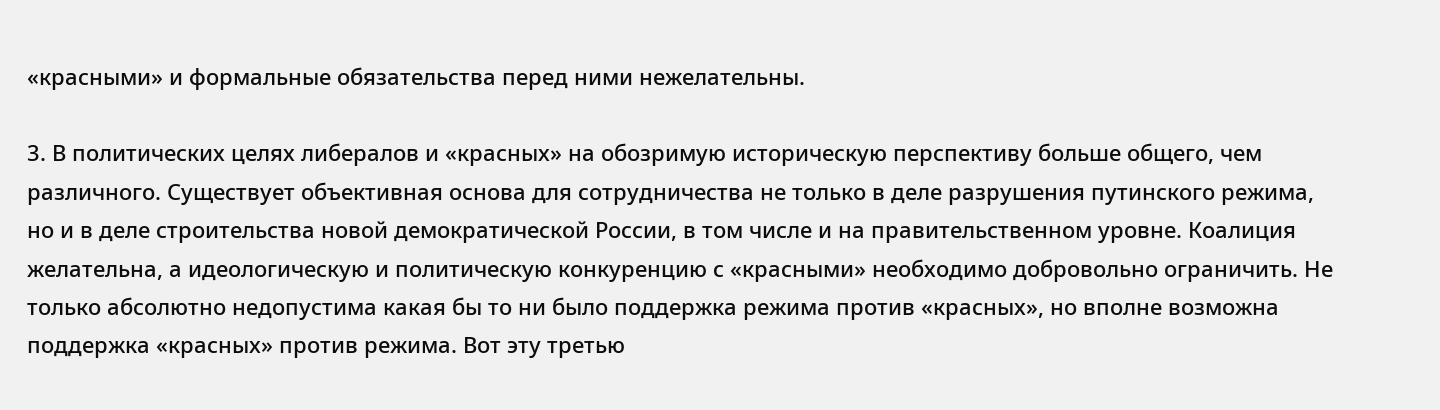«красными» и формальные обязательства перед ними нежелательны.

3. В политических целях либералов и «красных» на обозримую историческую перспективу больше общего, чем различного. Существует объективная основа для сотрудничества не только в деле разрушения путинского режима, но и в деле строительства новой демократической России, в том числе и на правительственном уровне. Коалиция желательна, а идеологическую и политическую конкуренцию с «красными» необходимо добровольно ограничить. Не только абсолютно недопустима какая бы то ни было поддержка режима против «красных», но вполне возможна поддержка «красных» против режима. Вот эту третью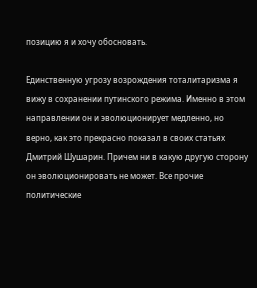позицию я и хочу обосновать.

Единственную угрозу возрождения тоталитаризма я вижу в сохранении путинского режима. Именно в этом направлении он и эволюционирует медленно, но верно, как это прекрасно показал в своих статьях Дмитрий Шушарин. Причем ни в какую другую сторону он эволюционировать не может. Все прочие политические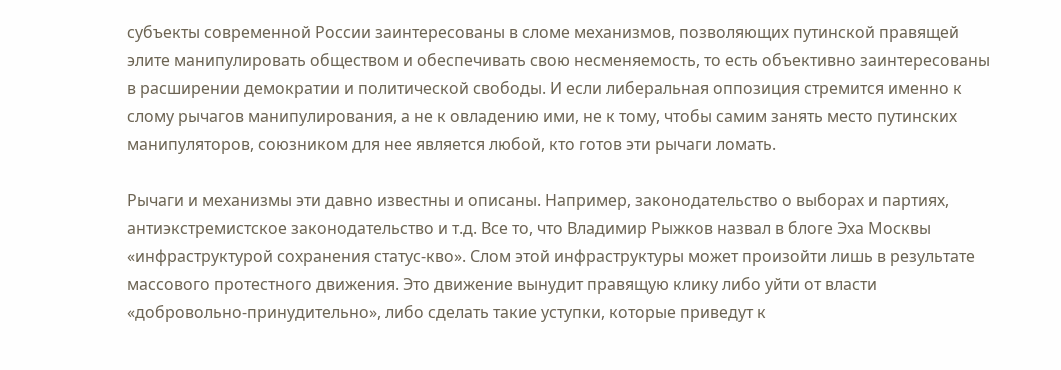субъекты современной России заинтересованы в сломе механизмов, позволяющих путинской правящей элите манипулировать обществом и обеспечивать свою несменяемость, то есть объективно заинтересованы в расширении демократии и политической свободы. И если либеральная оппозиция стремится именно к слому рычагов манипулирования, а не к овладению ими, не к тому, чтобы самим занять место путинских манипуляторов, союзником для нее является любой, кто готов эти рычаги ломать.

Рычаги и механизмы эти давно известны и описаны. Например, законодательство о выборах и партиях, антиэкстремистское законодательство и т.д. Все то, что Владимир Рыжков назвал в блоге Эха Москвы «инфраструктурой сохранения статус-кво». Слом этой инфраструктуры может произойти лишь в результате массового протестного движения. Это движение вынудит правящую клику либо уйти от власти «добровольно-принудительно», либо сделать такие уступки, которые приведут к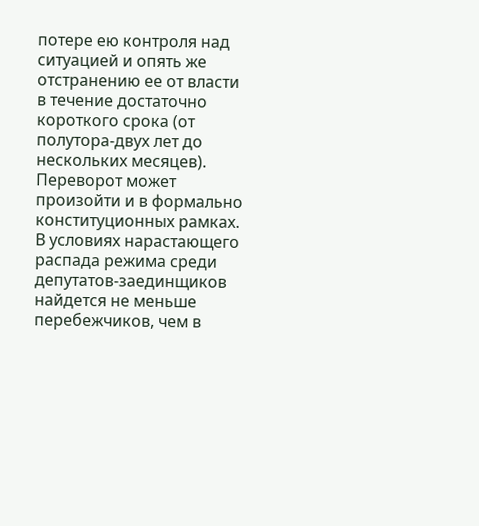потере ею контроля над ситуацией и опять же отстранению ее от власти в течение достаточно короткого срока (от полутора-двух лет до нескольких месяцев). Переворот может произойти и в формально конституционных рамках. В условиях нарастающего распада режима среди депутатов-заединщиков найдется не меньше перебежчиков, чем в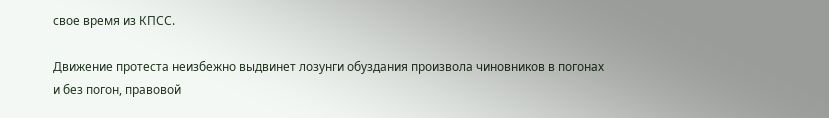свое время из КПСС.

Движение протеста неизбежно выдвинет лозунги обуздания произвола чиновников в погонах и без погон, правовой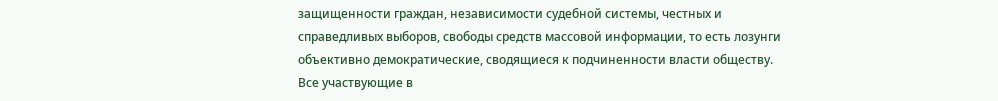защищенности граждан, независимости судебной системы, честных и справедливых выборов, свободы средств массовой информации, то есть лозунги объективно демократические, сводящиеся к подчиненности власти обществу. Все участвующие в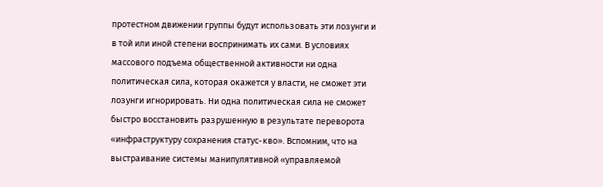протестном движении группы будут использовать эти лозунги и в той или иной степени воспринимать их сами. В условиях массового подъема общественной активности ни одна политическая сила, которая окажется у власти, не сможет эти лозунги игнорировать. Ни одна политическая сила не сможет быстро восстановить разрушенную в результате переворота «инфраструктуру сохранения статус-кво». Вспомним, что на выстраивание системы манипулятивной «управляемой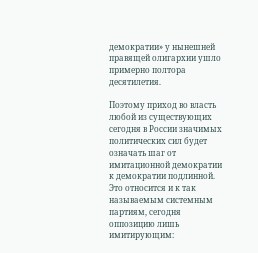демократии» у нынешней правящей олигархии ушло примерно полтора десятилетия.

Поэтому приход во власть любой из существующих сегодня в России значимых политических сил будет означать шаг от имитационной демократии к демократии подлинной. Это относится и к так называемым системным партиям, сегодня оппозицию лишь имитирующим: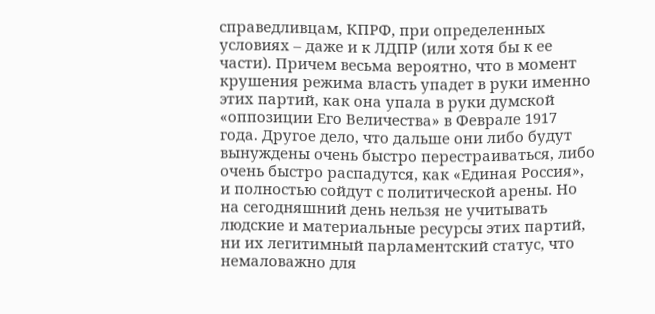справедливцам, КПРФ, при определенных условиях – даже и к ЛДПР (или хотя бы к ее части). Причем весьма вероятно, что в момент крушения режима власть упадет в руки именно этих партий, как она упала в руки думской «оппозиции Его Величества» в Феврале 1917 года. Другое дело, что дальше они либо будут вынуждены очень быстро перестраиваться, либо очень быстро распадутся, как «Единая Россия», и полностью сойдут с политической арены. Но на сегодняшний день нельзя не учитывать людские и материальные ресурсы этих партий, ни их легитимный парламентский статус, что немаловажно для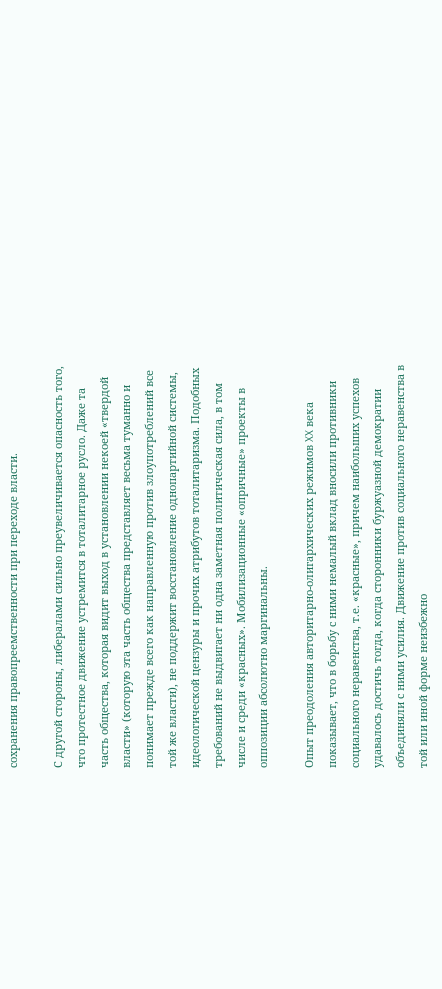сохранения правопреемственности при переходе власти.

С другой стороны, либералами сильно преувеличивается опасность того, что протестное движение устремится в тоталитарное русло. Даже та часть общества, которая видит выход в установлении некоей «твердой власти» (которую эта часть общества представляет весьма туманно и понимает прежде всего как направленную против злоупотреблений все той же власти), не поддержит восстановление однопартийной системы, идеологической цензуры и прочих атрибутов тоталитаризма. Подобных требований не выдвигает ни одна заметная политическая сила, в том числе и среди «красных». Мобилизационные «опричные» проекты в оппозиции абсолютно маргинальны.

Опыт преодоления авторитарно-олигархических режимов XX века показывает, что в борьбу с ними немалый вклад вносили противники социального неравенства, т.е. «красные», причем наибольших успехов удавалось достичь тогда, когда сторонники буржуазной демократии объединяли с ними усилия. Движение против социального неравенства в той или иной форме неизбежно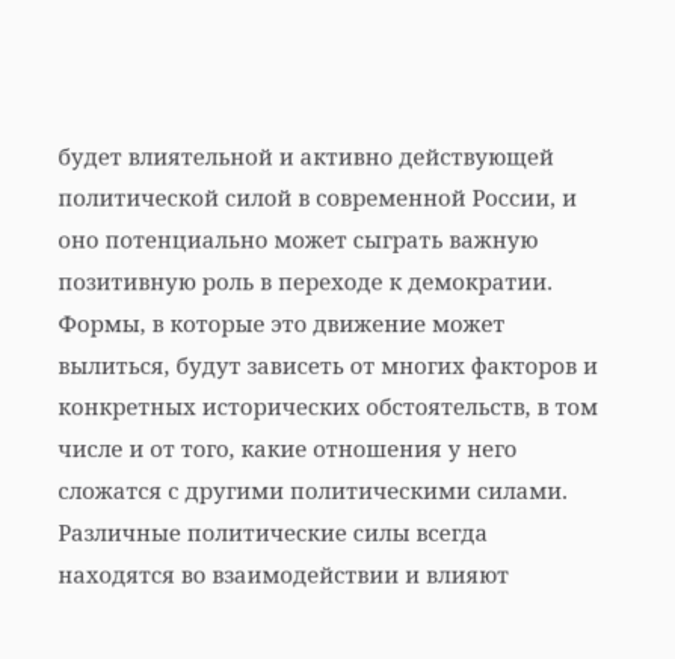будет влиятельной и активно действующей политической силой в современной России, и оно потенциально может сыграть важную позитивную роль в переходе к демократии. Формы, в которые это движение может вылиться, будут зависеть от многих факторов и конкретных исторических обстоятельств, в том числе и от того, какие отношения у него сложатся с другими политическими силами. Различные политические силы всегда находятся во взаимодействии и влияют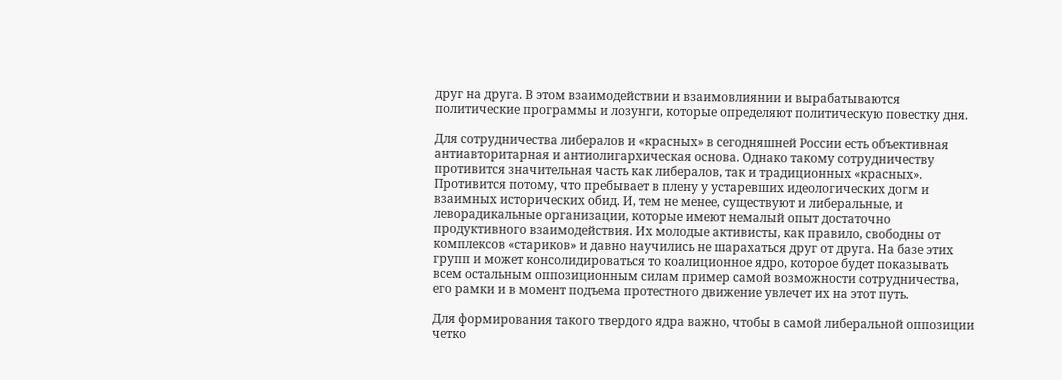друг на друга. В этом взаимодействии и взаимовлиянии и вырабатываются политические программы и лозунги, которые определяют политическую повестку дня.

Для сотрудничества либералов и «красных» в сегодняшней России есть объективная антиавторитарная и антиолигархическая основа. Однако такому сотрудничеству противится значительная часть как либералов, так и традиционных «красных». Противится потому, что пребывает в плену у устаревших идеологических догм и взаимных исторических обид. И, тем не менее, существуют и либеральные, и леворадикальные организации, которые имеют немалый опыт достаточно продуктивного взаимодействия. Их молодые активисты, как правило, свободны от комплексов «стариков» и давно научились не шарахаться друг от друга. На базе этих групп и может консолидироваться то коалиционное ядро, которое будет показывать всем остальным оппозиционным силам пример самой возможности сотрудничества, его рамки и в момент подъема протестного движение увлечет их на этот путь.

Для формирования такого твердого ядра важно, чтобы в самой либеральной оппозиции четко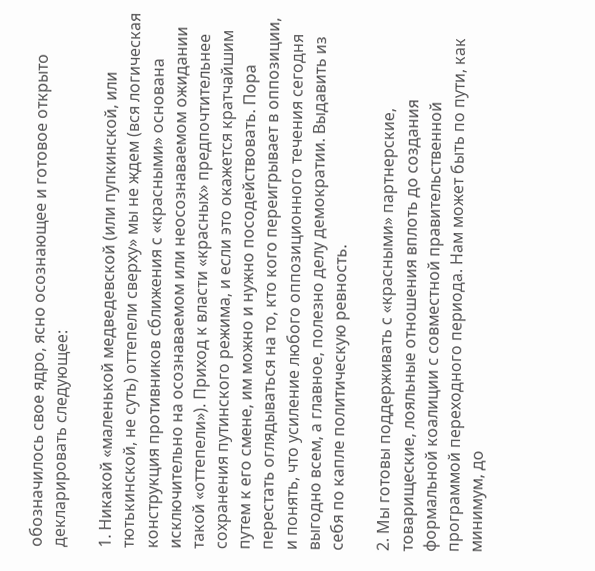обозначилось свое ядро, ясно осознающее и готовое открыто декларировать следующее:

1. Никакой «маленькой медведевской (или пупкинской, или тютькинской, не суть) оттепели сверху» мы не ждем (вся логическая конструкция противников сближения с «красными» основана исключительно на осознаваемом или неосознаваемом ожидании такой «оттепели»). Приход к власти «красных» предпочтительнее сохранения путинского режима, и если это окажется кратчайшим путем к его смене, им можно и нужно посодействовать. Пора перестать оглядываться на то, кто кого переигрывает в оппозиции, и понять, что усиление любого оппозиционного течения сегодня выгодно всем, а главное, полезно делу демократии. Выдавить из себя по капле политическую ревность.

2. Мы готовы поддерживать с «красными» партнерские, товарищеские, лояльные отношения вплоть до создания формальной коалиции с совместной правительственной программой переходного периода. Нам может быть по пути, как минимум, до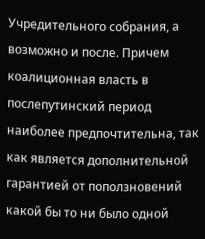Учредительного собрания, а возможно и после. Причем коалиционная власть в послепутинский период наиболее предпочтительна, так как является дополнительной гарантией от поползновений какой бы то ни было одной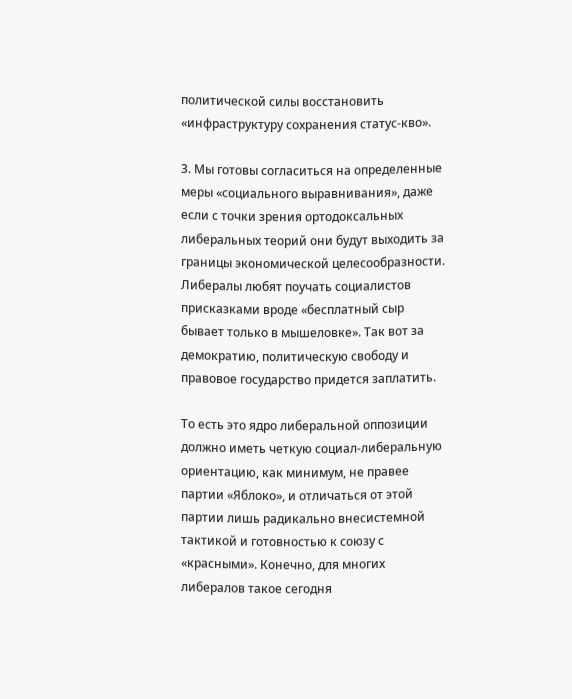политической силы восстановить «инфраструктуру сохранения статус-кво».

3. Мы готовы согласиться на определенные меры «социального выравнивания», даже если с точки зрения ортодоксальных либеральных теорий они будут выходить за границы экономической целесообразности. Либералы любят поучать социалистов присказками вроде «бесплатный сыр бывает только в мышеловке». Так вот за демократию, политическую свободу и правовое государство придется заплатить.

То есть это ядро либеральной оппозиции должно иметь четкую социал-либеральную ориентацию, как минимум, не правее партии «Яблоко», и отличаться от этой партии лишь радикально внесистемной тактикой и готовностью к союзу с «красными». Конечно, для многих либералов такое сегодня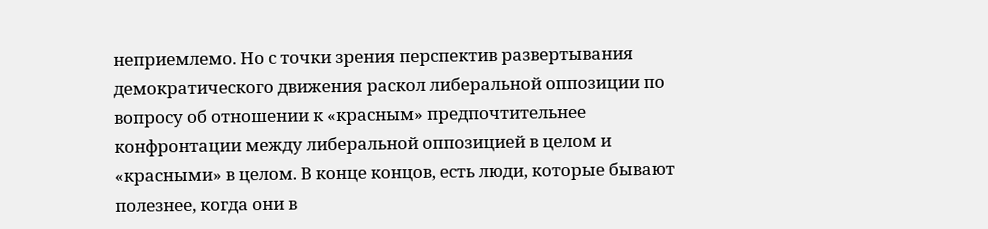неприемлемо. Но с точки зрения перспектив развертывания демократического движения раскол либеральной оппозиции по вопросу об отношении к «красным» предпочтительнее конфронтации между либеральной оппозицией в целом и «красными» в целом. В конце концов, есть люди, которые бывают полезнее, когда они в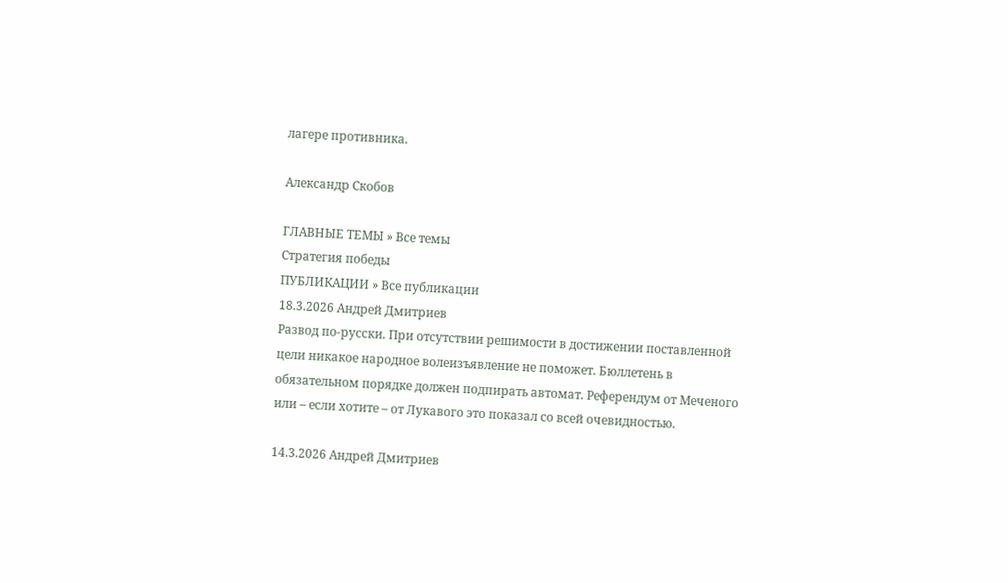лагере противника.

Александр Скобов

ГЛАВНЫЕ ТЕМЫ » Все темы
Стратегия победы
ПУБЛИКАЦИИ » Все публикации
18.3.2026 Андрей Дмитриев
Развод по-русски. При отсутствии решимости в достижении поставленной цели никакое народное волеизъявление не поможет. Бюллетень в обязательном порядке должен подпирать автомат. Референдум от Меченого или – если хотите – от Лукавого это показал со всей очевидностью.

14.3.2026 Андрей Дмитриев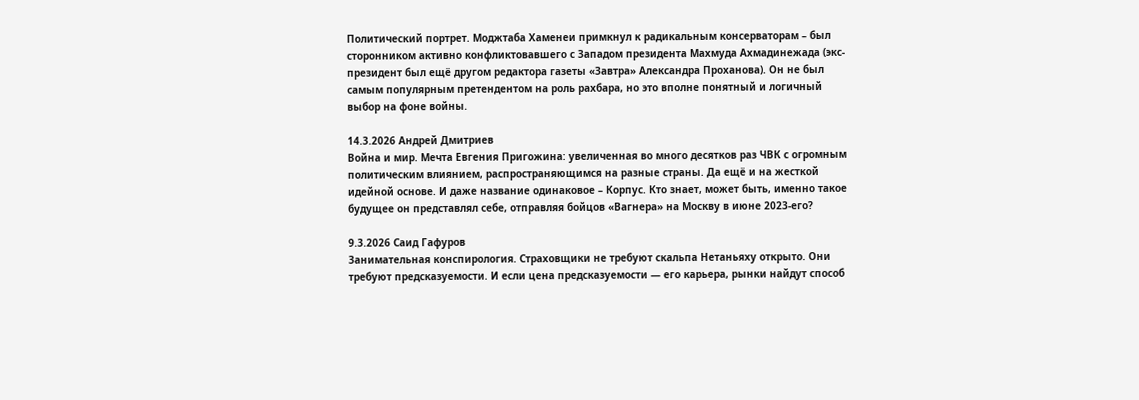Политический портрет. Моджтаба Хаменеи примкнул к радикальным консерваторам – был сторонником активно конфликтовавшего с Западом президента Махмуда Ахмадинежада (экс-президент был ещё другом редактора газеты «Завтра» Александра Проханова). Он не был самым популярным претендентом на роль рахбара, но это вполне понятный и логичный выбор на фоне войны.

14.3.2026 Андрей Дмитриев
Война и мир. Мечта Евгения Пригожина: увеличенная во много десятков раз ЧВК с огромным политическим влиянием, распространяющимся на разные страны. Да ещё и на жесткой идейной основе. И даже название одинаковое – Корпус. Кто знает, может быть, именно такое будущее он представлял себе, отправляя бойцов «Вагнера» на Москву в июне 2023-его?

9.3.2026 Саид Гафуров
Занимательная конспирология. Страховщики не требуют скальпа Нетаньяху открыто. Они требуют предсказуемости. И если цена предсказуемости — его карьера, рынки найдут способ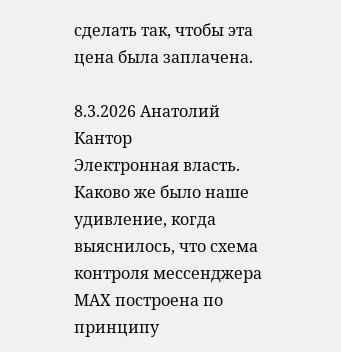сделать так, чтобы эта цена была заплачена.

8.3.2026 Анатолий Кантор
Электронная власть. Каково же было наше удивление, когда выяснилось, что схема контроля мессенджера МАХ построена по принципу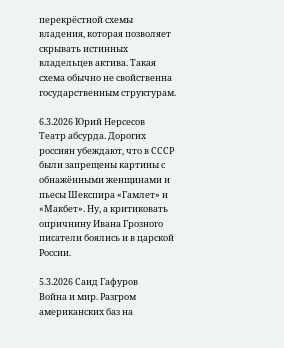перекрёстной схемы владения, которая позволяет скрывать истинных владельцев актива. Такая схема обычно не свойственна государственным структурам.

6.3.2026 Юрий Нерсесов
Театр абсурда. Дорогих россиян убеждают, что в СССР были запрещены картины с обнажёнными женщинами и пьесы Шекспира «Гамлет» и «Макбет». Ну, а критиковать опричнину Ивана Грозного писатели боялись и в царской России.

5.3.2026 Саид Гафуров
Война и мир. Разгром американских баз на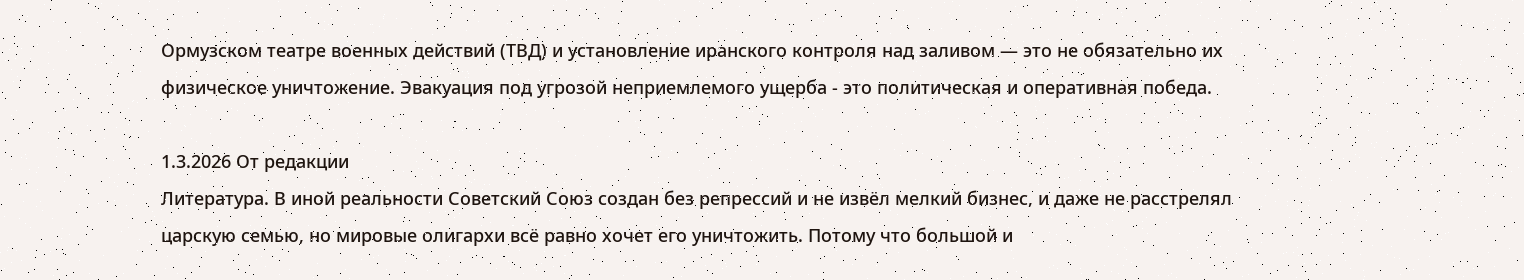Ормузском театре военных действий (ТВД) и установление иранского контроля над заливом — это не обязательно их физическое уничтожение. Эвакуация под угрозой неприемлемого ущерба - это политическая и оперативная победа.

1.3.2026 От редакции
Литература. В иной реальности Советский Союз создан без репрессий и не извёл мелкий бизнес, и даже не расстрелял царскую семью, но мировые олигархи всё равно хочет его уничтожить. Потому что большой и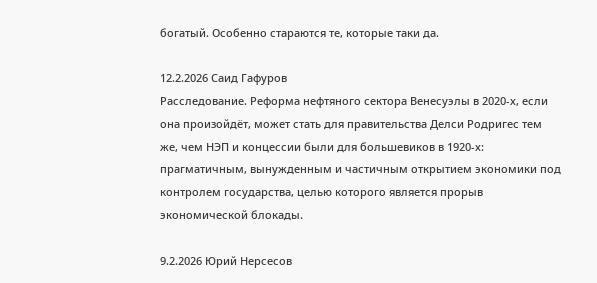богатый. Особенно стараются те, которые таки да.

12.2.2026 Саид Гафуров
Расследование. Реформа нефтяного сектора Венесуэлы в 2020-х, если она произойдёт, может стать для правительства Делси Родригес тем же, чем НЭП и концессии были для большевиков в 1920-х: прагматичным, вынужденным и частичным открытием экономики под контролем государства, целью которого является прорыв экономической блокады.

9.2.2026 Юрий Нерсесов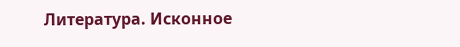Литература. Исконное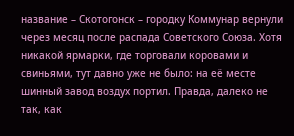название – Скотогонск – городку Коммунар вернули через месяц после распада Советского Союза. Хотя никакой ярмарки, где торговали коровами и свиньями, тут давно уже не было: на её месте шинный завод воздух портил. Правда, далеко не так, как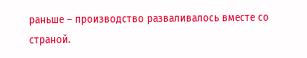раньше – производство разваливалось вместе со страной.